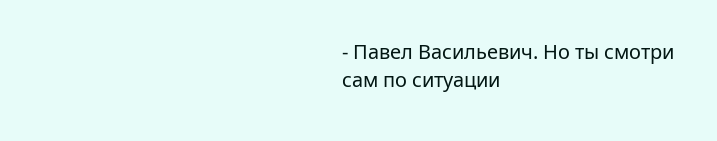- Павел Васильевич. Но ты смотри сам по ситуации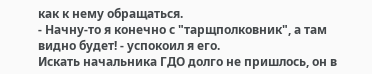как к нему обращаться.
- Начну-то я конечно с "тарщполковник", а там видно будет! - успокоил я его.
Искать начальника ГДО долго не пришлось, он в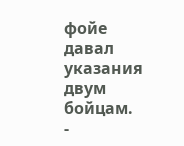фойе давал указания двум бойцам.
-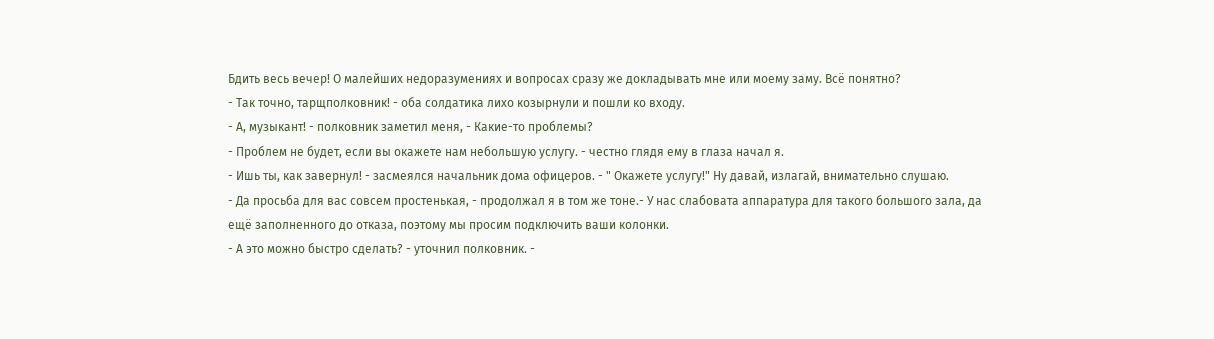Бдить весь вечер! О малейших недоразумениях и вопросах сразу же докладывать мне или моему заму. Всё понятно?
- Так точно, тарщполковник! - оба солдатика лихо козырнули и пошли ко входу.
- А, музыкант! - полковник заметил меня, - Какие-то проблемы?
- Проблем не будет, если вы окажете нам небольшую услугу. - честно глядя ему в глаза начал я.
- Ишь ты, как завернул! - засмеялся начальник дома офицеров. - " Окажете услугу!" Ну давай, излагай, внимательно слушаю.
- Да просьба для вас совсем простенькая, - продолжал я в том же тоне.- У нас слабовата аппаратура для такого большого зала, да ещё заполненного до отказа, поэтому мы просим подключить ваши колонки.
- А это можно быстро сделать? - уточнил полковник. -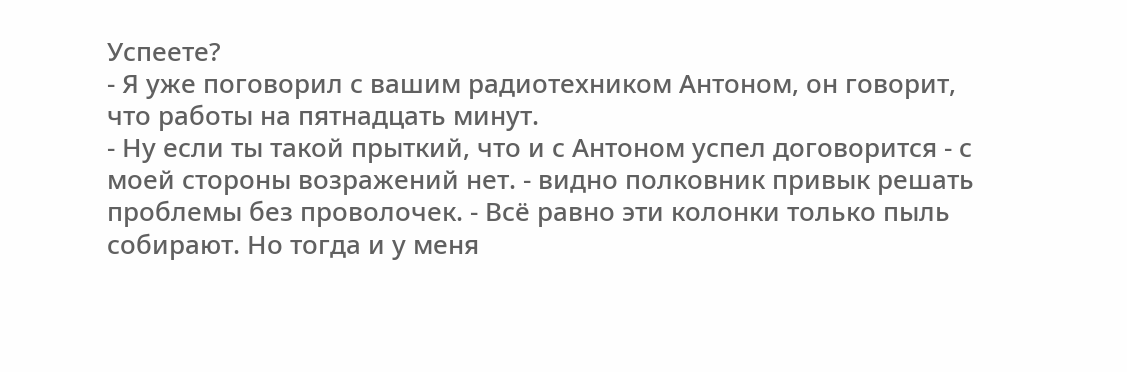Успеете?
- Я уже поговорил с вашим радиотехником Антоном, он говорит, что работы на пятнадцать минут.
- Ну если ты такой прыткий, что и с Антоном успел договорится - с моей стороны возражений нет. - видно полковник привык решать проблемы без проволочек. - Всё равно эти колонки только пыль собирают. Но тогда и у меня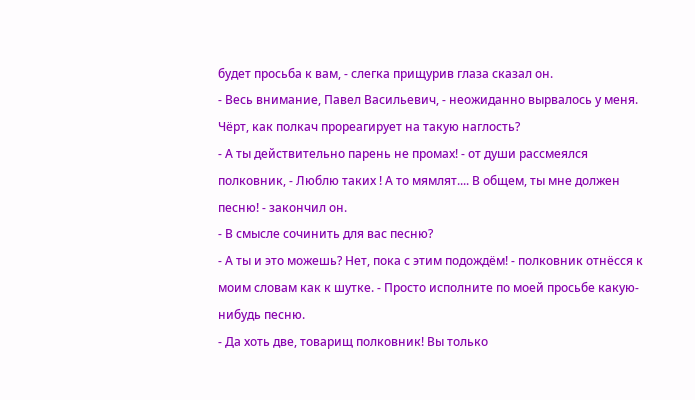будет просьба к вам, - слегка прищурив глаза сказал он.
- Весь внимание, Павел Васильевич, - неожиданно вырвалось у меня. Чёрт, как полкач прореагирует на такую наглость?
- А ты действительно парень не промах! - от души рассмеялся полковник, - Люблю таких ! А то мямлят.... В общем, ты мне должен песню! - закончил он.
- В смысле сочинить для вас песню?
- А ты и это можешь? Нет, пока с этим подождём! - полковник отнёсся к моим словам как к шутке. - Просто исполните по моей просьбе какую-нибудь песню.
- Да хоть две, товарищ полковник! Вы только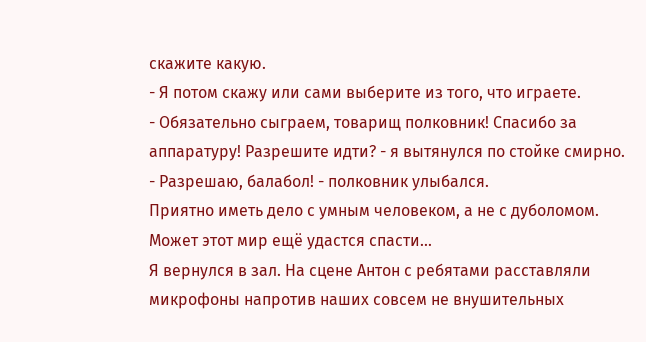скажите какую.
- Я потом скажу или сами выберите из того, что играете.
- Обязательно сыграем, товарищ полковник! Спасибо за аппаратуру! Разрешите идти? - я вытянулся по стойке смирно.
- Разрешаю, балабол! - полковник улыбался.
Приятно иметь дело с умным человеком, а не с дуболомом. Может этот мир ещё удастся спасти...
Я вернулся в зал. На сцене Антон с ребятами расставляли микрофоны напротив наших совсем не внушительных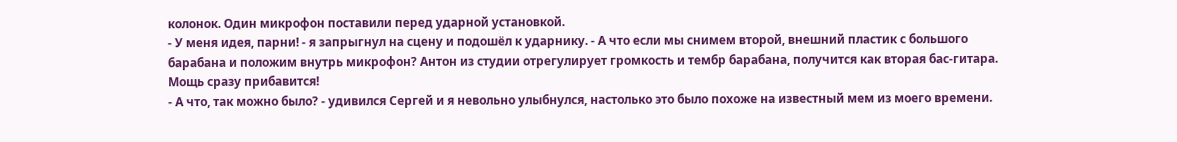колонок. Один микрофон поставили перед ударной установкой.
- У меня идея, парни! - я запрыгнул на сцену и подошёл к ударнику. - А что если мы снимем второй, внешний пластик с большого барабана и положим внутрь микрофон? Антон из студии отрегулирует громкость и тембр барабана, получится как вторая бас-гитара. Мощь сразу прибавится!
- А что, так можно было? - удивился Сергей и я невольно улыбнулся, настолько это было похоже на известный мем из моего времени.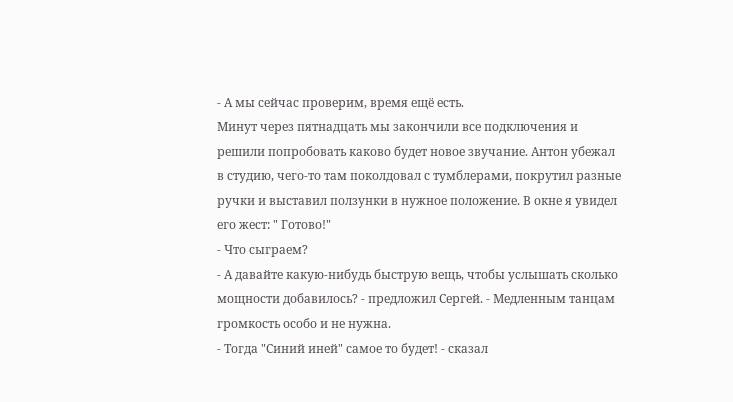- А мы сейчас проверим, время ещё есть.
Минут через пятнадцать мы закончили все подключения и решили попробовать каково будет новое звучание. Антон убежал в студию, чего-то там поколдовал с тумблерами, покрутил разные ручки и выставил ползунки в нужное положение. В окне я увидел его жест: " Готово!"
- Что сыграем?
- А давайте какую-нибудь быструю вещь, чтобы услышать сколько мощности добавилось? - предложил Сергей. - Медленным танцам громкость особо и не нужна.
- Тогда "Синий иней" самое то будет! - сказал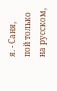я. - Саня, пой только на русском,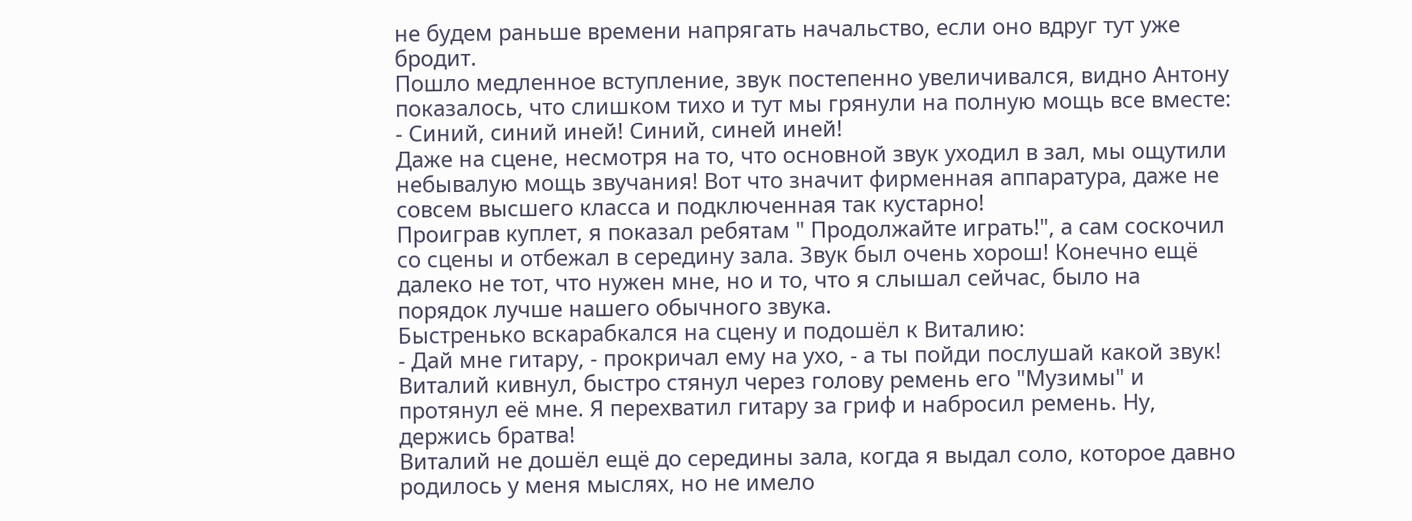не будем раньше времени напрягать начальство, если оно вдруг тут уже бродит.
Пошло медленное вступление, звук постепенно увеличивался, видно Антону показалось, что слишком тихо и тут мы грянули на полную мощь все вместе:
- Синий, синий иней! Синий, синей иней!
Даже на сцене, несмотря на то, что основной звук уходил в зал, мы ощутили небывалую мощь звучания! Вот что значит фирменная аппаратура, даже не совсем высшего класса и подключенная так кустарно!
Проиграв куплет, я показал ребятам " Продолжайте играть!", а сам соскочил со сцены и отбежал в середину зала. Звук был очень хорош! Конечно ещё далеко не тот, что нужен мне, но и то, что я слышал сейчас, было на порядок лучше нашего обычного звука.
Быстренько вскарабкался на сцену и подошёл к Виталию:
- Дай мне гитару, - прокричал ему на ухо, - а ты пойди послушай какой звук!
Виталий кивнул, быстро стянул через голову ремень его "Музимы" и протянул её мне. Я перехватил гитару за гриф и набросил ремень. Ну, держись братва!
Виталий не дошёл ещё до середины зала, когда я выдал соло, которое давно родилось у меня мыслях, но не имело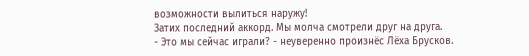возможности вылиться наружу!
Затих последний аккорд. Мы молча смотрели друг на друга.
- Это мы сейчас играли? - неуверенно произнёс Лёха Брусков.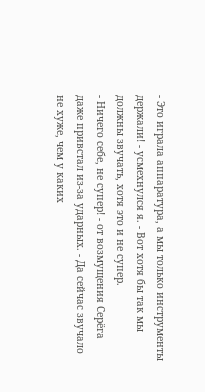- Это играла аппаратура, а мы только инструменты держали! - усмехнулся я. - Вот хотя бы так мы должны звучать, хотя это и не супер.
- Ничего себе, не супер! - от возмущения Серёга даже привстал из-за ударных. - Да сейчас звучало не хуже, чем у каких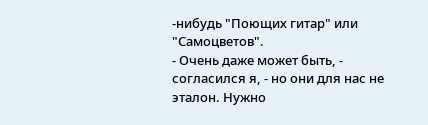-нибудь "Поющих гитар" или "Самоцветов".
- Очень даже может быть, - согласился я, - но они для нас не эталон. Нужно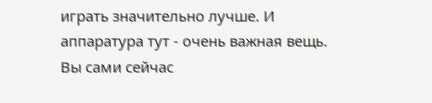играть значительно лучше. И аппаратура тут - очень важная вещь. Вы сами сейчас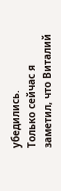убедились.
Только сейчас я заметил, что Виталий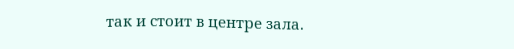так и стоит в центре зала.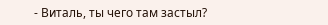- Виталь, ты чего там застыл?